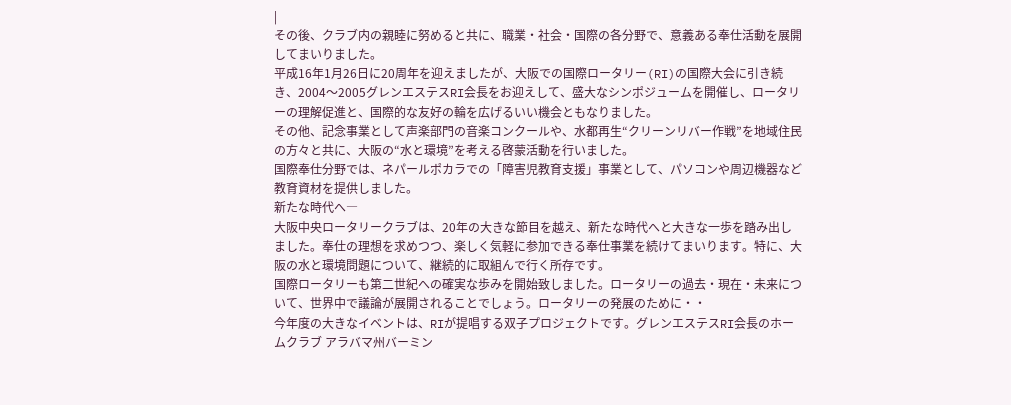|
その後、クラブ内の親睦に努めると共に、職業・社会・国際の各分野で、意義ある奉仕活動を展開してまいりました。
平成16年1月26日に20周年を迎えましたが、大阪での国際ロータリー(RI)の国際大会に引き続き、2004〜2005グレンエステスRI会長をお迎えして、盛大なシンポジュームを開催し、ロータリーの理解促進と、国際的な友好の輪を広げるいい機会ともなりました。
その他、記念事業として声楽部門の音楽コンクールや、水都再生“クリーンリバー作戦”を地域住民の方々と共に、大阪の“水と環境”を考える啓蒙活動を行いました。
国際奉仕分野では、ネパールポカラでの「障害児教育支援」事業として、パソコンや周辺機器など教育資材を提供しました。
新たな時代へ―
大阪中央ロータリークラブは、20年の大きな節目を越え、新たな時代へと大きな一歩を踏み出しました。奉仕の理想を求めつつ、楽しく気軽に参加できる奉仕事業を続けてまいります。特に、大阪の水と環境問題について、継続的に取組んで行く所存です。
国際ロータリーも第二世紀への確実な歩みを開始致しました。ロータリーの過去・現在・未来について、世界中で議論が展開されることでしょう。ロータリーの発展のために・・
今年度の大きなイベントは、RIが提唱する双子プロジェクトです。グレンエステスRI会長のホームクラブ アラバマ州バーミン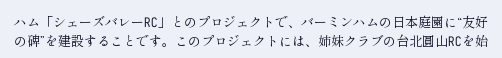ハム「シェーズバレーRC」とのプロジェクトで、バーミンハムの日本庭園に“友好の碑”を建設することです。このプロジェクトには、姉妹クラブの台北圓山RCを始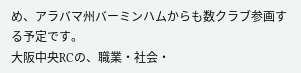め、アラバマ州バーミンハムからも数クラブ参画する予定です。
大阪中央RCの、職業・社会・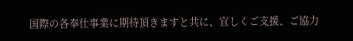国際の各奉仕事業に期待頂きますと共に、宜しくご支援、ご協力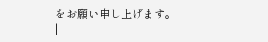をお願い申し上げます。
|